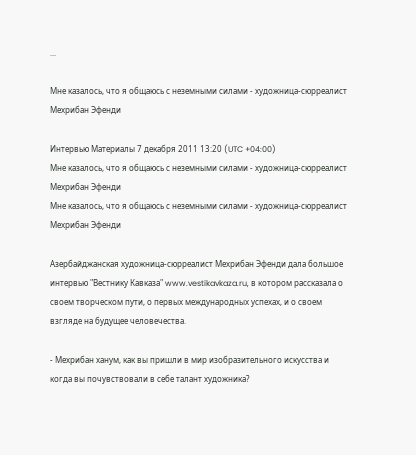...

Мне казалось, что я общаюсь с неземными силами - художница-сюрреалист Мехрибан Эфенди

Интервью Материалы 7 декабря 2011 13:20 (UTC +04:00)
Мне казалось, что я общаюсь с неземными силами - художница-сюрреалист Мехрибан Эфенди
Мне казалось, что я общаюсь с неземными силами - художница-сюрреалист Мехрибан Эфенди

Азербайджанская художница-сюрреалист Мехрибан Эфенди дала большое интервью "Вестнику Кавказа" www.vestikavkaza.ru, в котором рассказала о своем творческом пути, о первых международных успехах, и о своем взгляде на будущее человечества.

- Мехрибан ханум, как вы пришли в мир изобразительного искусства и когда вы почувствовали в себе талант художника?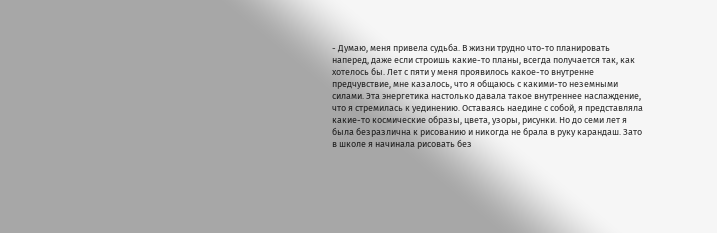- Думаю, меня привела судьба. В жизни трудно что-то планировать наперед, даже если строишь какие-то планы, всегда получается так, как хотелось бы. Лет с пяти у меня проявилось какое-то внутренне предчувствие, мне казалось, что я общаюсь с какими-то неземными силами. Эта энергетика настолько давала такое внутреннее наслаждение, что я стремилась к уединению. Оставаясь наедине с собой, я представляла какие-то космические образы, цвета, узоры, рисунки. Но до семи лет я была безразлична к рисованию и никогда не брала в руку карандаш. Зато в школе я начинала рисовать без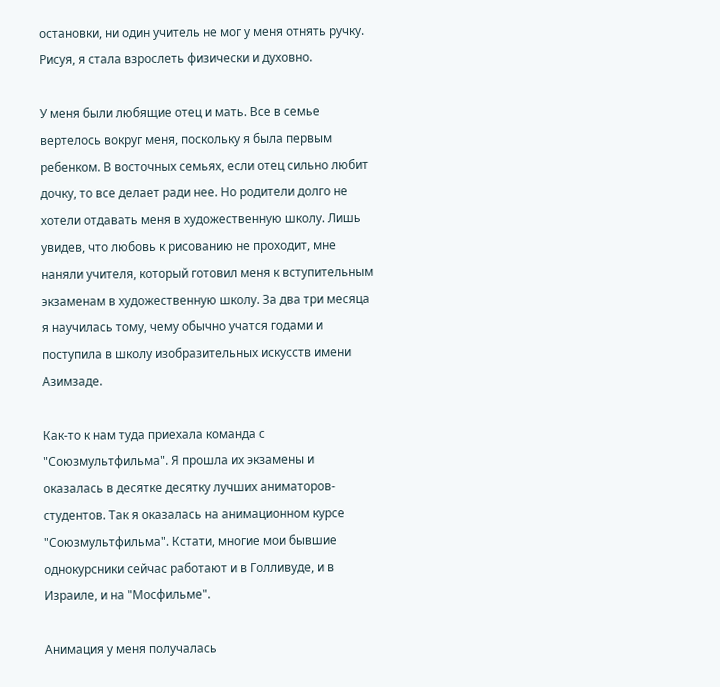остановки, ни один учитель не мог у меня отнять ручку. Рисуя, я стала взрослеть физически и духовно.

У меня были любящие отец и мать. Все в семье вертелось вокруг меня, поскольку я была первым ребенком. В восточных семьях, если отец сильно любит дочку, то все делает ради нее. Но родители долго не хотели отдавать меня в художественную школу. Лишь увидев, что любовь к рисованию не проходит, мне наняли учителя, который готовил меня к вступительным экзаменам в художественную школу. За два три месяца я научилась тому, чему обычно учатся годами и поступила в школу изобразительных искусств имени Азимзаде.

Как-то к нам туда приехала команда с "Союзмультфильма". Я прошла их экзамены и оказалась в десятке десятку лучших аниматоров-студентов. Так я оказалась на анимационном курсе "Союзмультфильма". Кстати, многие мои бывшие однокурсники сейчас работают и в Голливуде, и в Израиле, и на "Мосфильме".

Анимация у меня получалась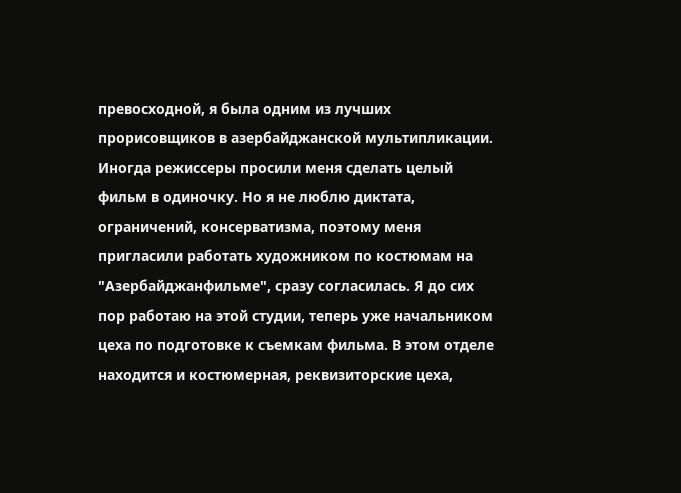превосходной, я была одним из лучших прорисовщиков в азербайджанской мультипликации. Иногда режиссеры просили меня сделать целый фильм в одиночку. Но я не люблю диктата, ограничений, консерватизма, поэтому меня пригласили работать художником по костюмам на "Азербайджанфильме", сразу согласилась. Я до сих пор работаю на этой студии, теперь уже начальником цеха по подготовке к съемкам фильма. В этом отделе находится и костюмерная, реквизиторские цеха,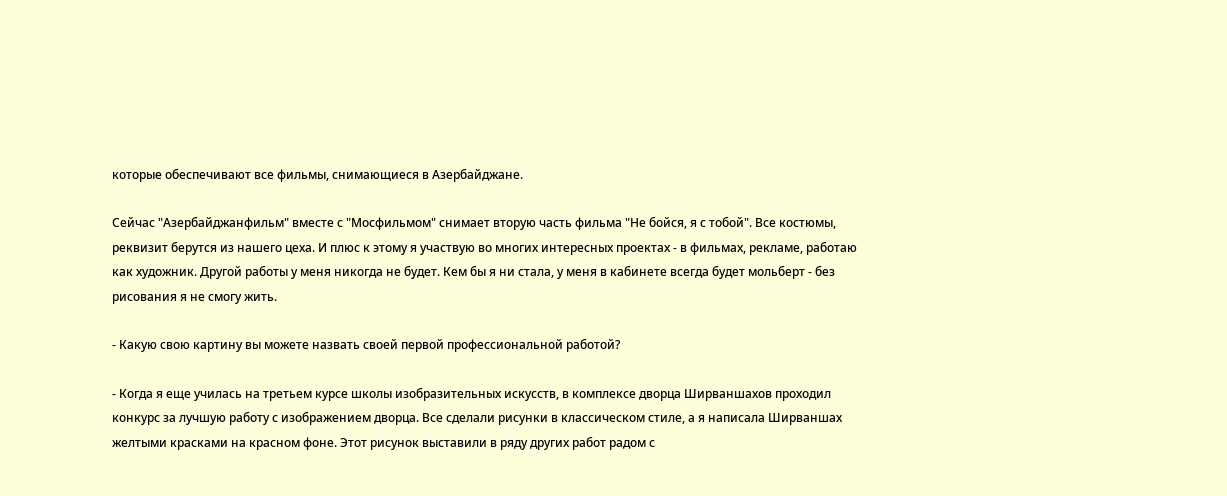которые обеспечивают все фильмы, снимающиеся в Азербайджане.

Сейчас "Азербайджанфильм" вместе с "Мосфильмом" снимает вторую часть фильма "Не бойся, я с тобой". Все костюмы, реквизит берутся из нашего цеха. И плюс к этому я участвую во многих интересных проектах - в фильмах, рекламе, работаю как художник. Другой работы у меня никогда не будет. Кем бы я ни стала, у меня в кабинете всегда будет мольберт - без рисования я не смогу жить.

- Какую свою картину вы можете назвать своей первой профессиональной работой?

- Когда я еще училась на третьем курсе школы изобразительных искусств, в комплексе дворца Ширваншахов проходил конкурс за лучшую работу с изображением дворца. Все сделали рисунки в классическом стиле, а я написала Ширваншах желтыми красками на красном фоне. Этот рисунок выставили в ряду других работ радом с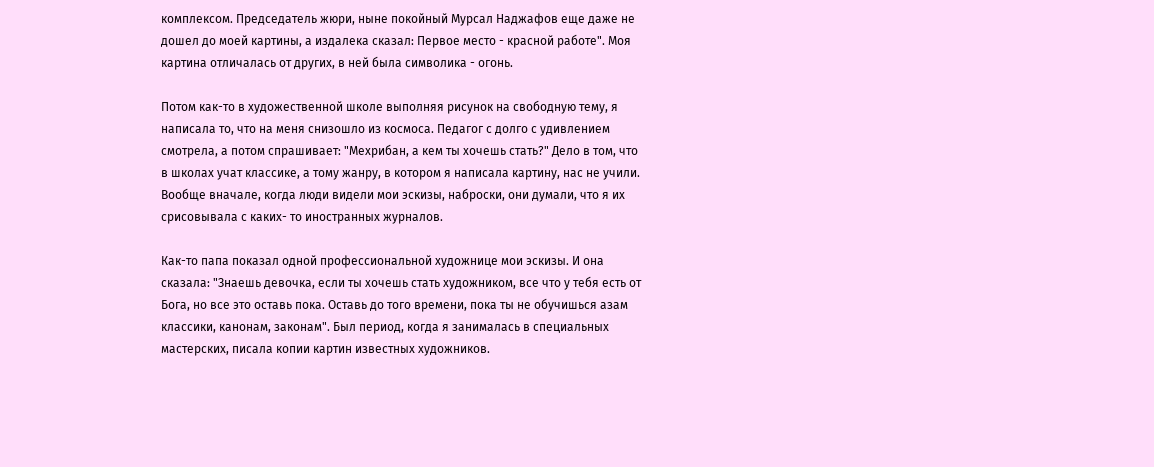комплексом. Председатель жюри, ныне покойный Мурсал Наджафов еще даже не дошел до моей картины, а издалека сказал: Первое место - красной работе". Моя картина отличалась от других, в ней была символика - огонь.

Потом как-то в художественной школе выполняя рисунок на свободную тему, я написала то, что на меня снизошло из космоса. Педагог с долго с удивлением смотрела, а потом спрашивает: "Мехрибан, а кем ты хочешь стать?" Дело в том, что в школах учат классике, а тому жанру, в котором я написала картину, нас не учили. Вообще вначале, когда люди видели мои эскизы, наброски, они думали, что я их срисовывала с каких- то иностранных журналов.

Как-то папа показал одной профессиональной художнице мои эскизы. И она сказала: "Знаешь девочка, если ты хочешь стать художником, все что у тебя есть от Бога, но все это оставь пока. Оставь до того времени, пока ты не обучишься азам классики, канонам, законам". Был период, когда я занималась в специальных мастерских, писала копии картин известных художников.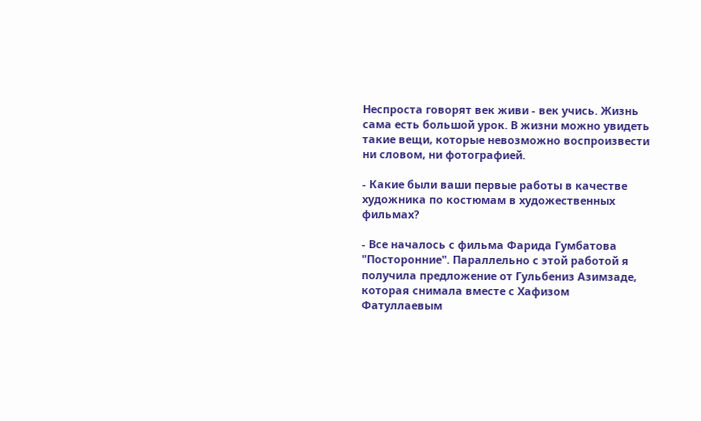Неспроста говорят век живи - век учись. Жизнь сама есть большой урок. В жизни можно увидеть такие вещи, которые невозможно воспроизвести ни словом, ни фотографией.

- Какие были ваши первые работы в качестве художника по костюмам в художественных фильмах?

- Все началось с фильма Фарида Гумбатова "Посторонние". Параллельно с этой работой я получила предложение от Гульбениз Азимзаде, которая снимала вместе с Хафизом Фатуллаевым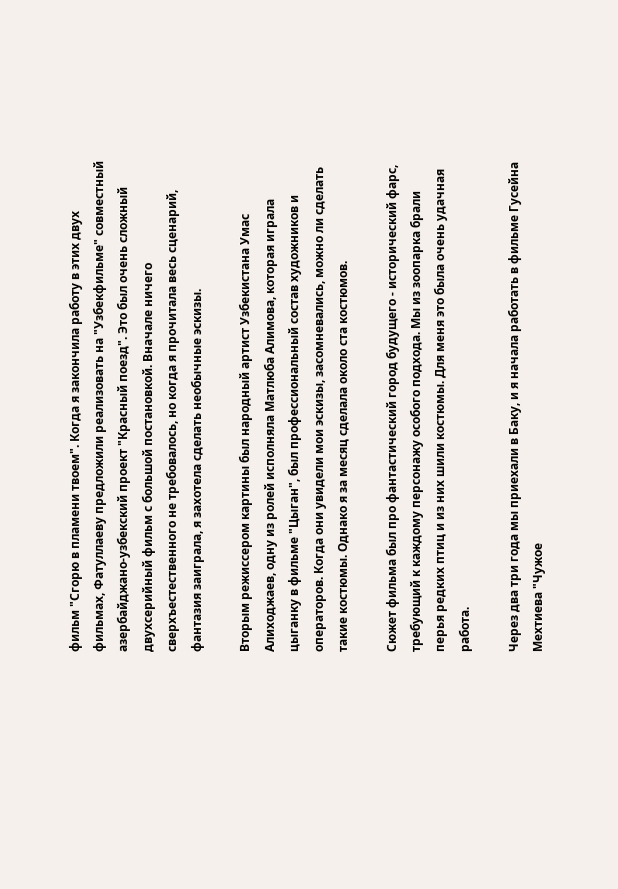фильм "Сгорю в пламени твоем". Когда я закончила работу в этих двух фильмах, Фатуллаеву предложили реализовать на "Узбекфильме" совместный азербайджано-узбекский проект "Красный поезд". Это был очень сложный двухсерийный фильм с большой постановкой. Вначале ничего сверхъестественного не требовалось, но когда я прочитала весь сценарий, фантазия заиграла, я захотела сделать необычные эскизы.

Вторым режиссером картины был народный артист Узбекистана Умас Алиходжаев, одну из ролей исполняла Матлюба Алимова, которая играла цыганку в фильме "Цыган", был профессиональный состав художников и операторов. Когда они увидели мои эскизы, засомневались, можно ли сделать такие костюмы. Однако я за месяц сделала около ста костюмов.

Сюжет фильма был про фантастический город будущего - исторический фарс, требующий к каждому персонажу особого подхода. Мы из зоопарка брали перья редких птиц и из них шили костюмы. Для меня это была очень удачная работа.

Через два три года мы приехали в Баку, и я начала работать в фильме Гусейна Мехтиева "Чужое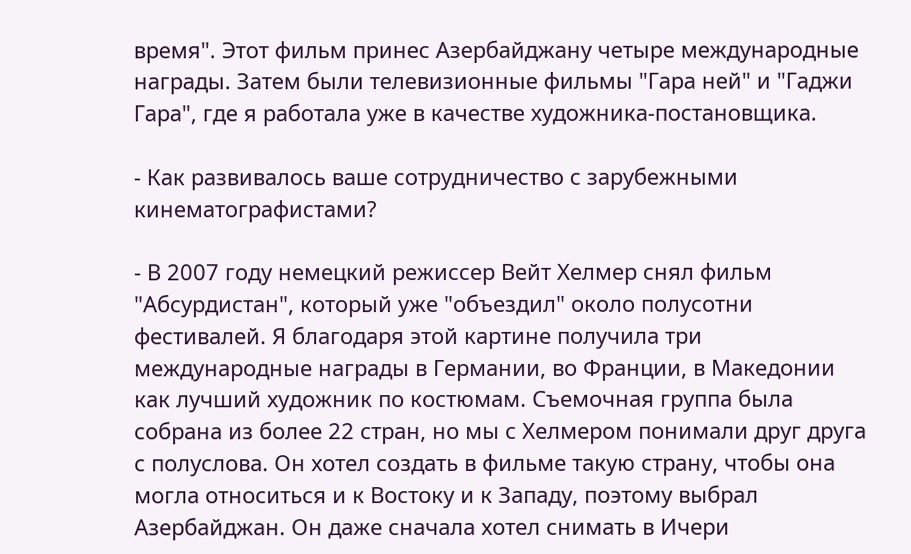время". Этот фильм принес Азербайджану четыре международные награды. Затем были телевизионные фильмы "Гара ней" и "Гаджи Гара", где я работала уже в качестве художника-постановщика.

- Как развивалось ваше сотрудничество с зарубежными кинематографистами?

- В 2007 году немецкий режиссер Вейт Хелмер снял фильм "Абсурдистан", который уже "объездил" около полусотни фестивалей. Я благодаря этой картине получила три международные награды в Германии, во Франции, в Македонии как лучший художник по костюмам. Съемочная группа была собрана из более 22 стран, но мы с Хелмером понимали друг друга с полуслова. Он хотел создать в фильме такую страну, чтобы она могла относиться и к Востоку и к Западу, поэтому выбрал Азербайджан. Он даже сначала хотел снимать в Ичери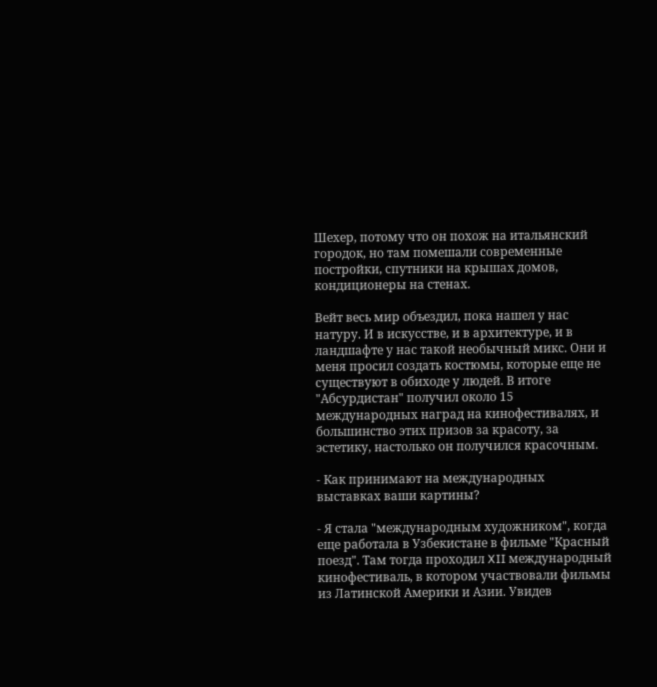Шехер, потому что он похож на итальянский городок, но там помешали современные постройки, спутники на крышах домов, кондиционеры на стенах.

Вейт весь мир объездил, пока нашел у нас натуру. И в искусстве, и в архитектуре, и в ландшафте у нас такой необычный микс. Они и меня просил создать костюмы, которые еще не существуют в обиходе у людей. В итоге "Абсурдистан" получил около 15 международных наград на кинофестивалях, и большинство этих призов за красоту, за эстетику, настолько он получился красочным.

- Как принимают на международных выставках ваши картины?

- Я стала "международным художником", когда еще работала в Узбекистане в фильме "Красный поезд". Там тогда проходил XII международный кинофестиваль, в котором участвовали фильмы из Латинской Америки и Азии. Увидев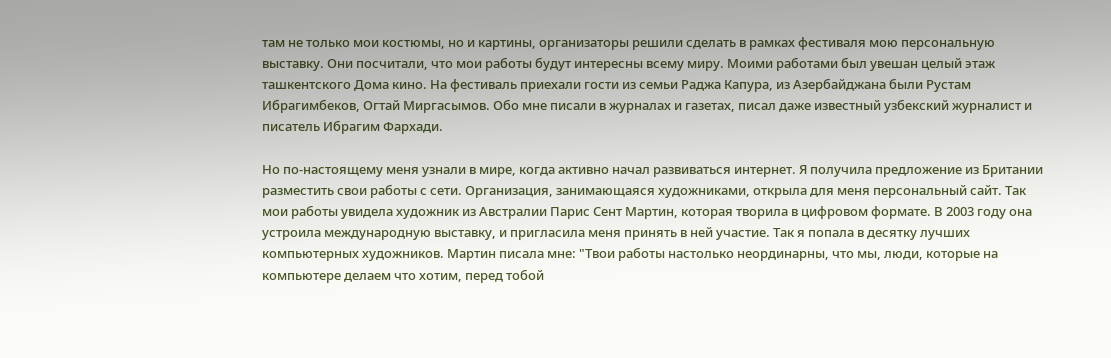там не только мои костюмы, но и картины, организаторы решили сделать в рамках фестиваля мою персональную выставку. Они посчитали, что мои работы будут интересны всему миру. Моими работами был увешан целый этаж ташкентского Дома кино. На фестиваль приехали гости из семьи Раджа Капура, из Азербайджана были Рустам Ибрагимбеков, Огтай Миргасымов. Обо мне писали в журналах и газетах, писал даже известный узбекский журналист и писатель Ибрагим Фархади.

Но по-настоящему меня узнали в мире, когда активно начал развиваться интернет. Я получила предложение из Британии разместить свои работы с сети. Организация, занимающаяся художниками, открыла для меня персональный сайт. Так мои работы увидела художник из Австралии Парис Сент Мартин, которая творила в цифровом формате. В 2003 году она устроила международную выставку, и пригласила меня принять в ней участие. Так я попала в десятку лучших компьютерных художников. Мартин писала мне: "Твои работы настолько неординарны, что мы, люди, которые на компьютере делаем что хотим, перед тобой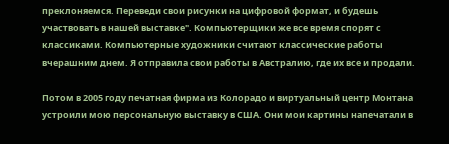преклоняемся. Переведи свои рисунки на цифровой формат, и будешь участвовать в нашей выставке". Компьютерщики же все время спорят с классиками. Компьютерные художники считают классические работы вчерашним днем. Я отправила свои работы в Австралию, где их все и продали.

Потом в 2005 году печатная фирма из Колорадо и виртуальный центр Монтана устроили мою персональную выставку в США. Они мои картины напечатали в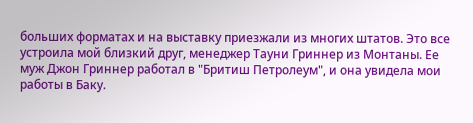больших форматах и на выставку приезжали из многих штатов. Это все устроила мой близкий друг, менеджер Тауни Гриннер из Монтаны. Ее муж Джон Гриннер работал в "Бритиш Петролеум", и она увидела мои работы в Баку.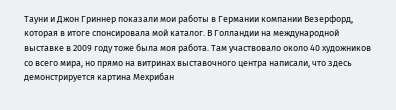Тауни и Джон Гриннер показали мои работы в Германии компании Везерфорд, которая в итоге спонсировала мой каталог. В Голландии на международной выставке в 2009 году тоже была моя работа. Там участвовало около 40 художников со всего мира, но прямо на витринах выставочного центра написали, что здесь демонстрируется картина Мехрибан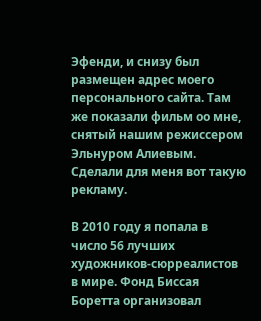Эфенди, и снизу был размещен адрес моего персонального сайта. Там же показали фильм оо мне, снятый нашим режиссером Эльнуром Алиевым. Сделали для меня вот такую рекламу.

В 2010 году я попала в число 56 лучших художников-сюрреалистов в мире. Фонд Биссая Боретта организовал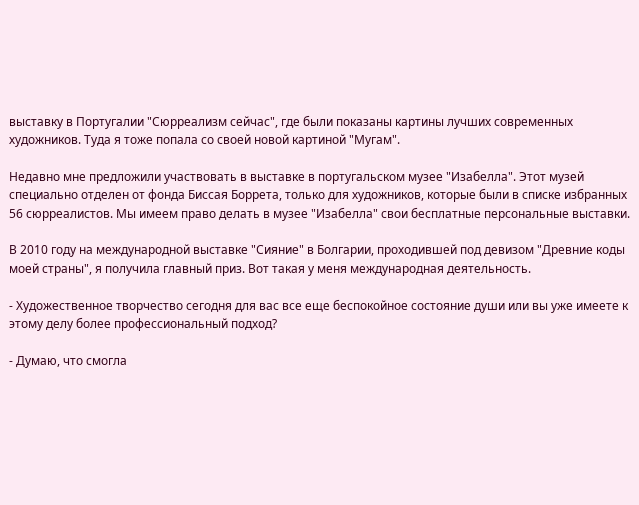выставку в Португалии "Сюрреализм сейчас", где были показаны картины лучших современных художников. Туда я тоже попала со своей новой картиной "Мугам".

Недавно мне предложили участвовать в выставке в португальском музее "Изабелла". Этот музей специально отделен от фонда Биссая Боррета, только для художников, которые были в списке избранных 56 сюрреалистов. Мы имеем право делать в музее "Изабелла" свои бесплатные персональные выставки.

В 2010 году на международной выставке "Сияние" в Болгарии, проходившей под девизом "Древние коды моей страны", я получила главный приз. Вот такая у меня международная деятельность.

- Художественное творчество сегодня для вас все еще беспокойное состояние души или вы уже имеете к этому делу более профессиональный подход?

- Думаю, что смогла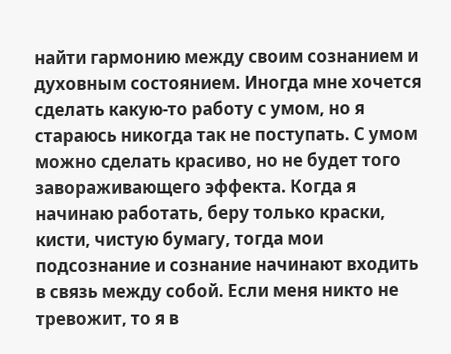найти гармонию между своим сознанием и духовным состоянием. Иногда мне хочется сделать какую-то работу с умом, но я стараюсь никогда так не поступать. С умом можно сделать красиво, но не будет того завораживающего эффекта. Когда я начинаю работать, беру только краски, кисти, чистую бумагу, тогда мои подсознание и сознание начинают входить в связь между собой. Если меня никто не тревожит, то я в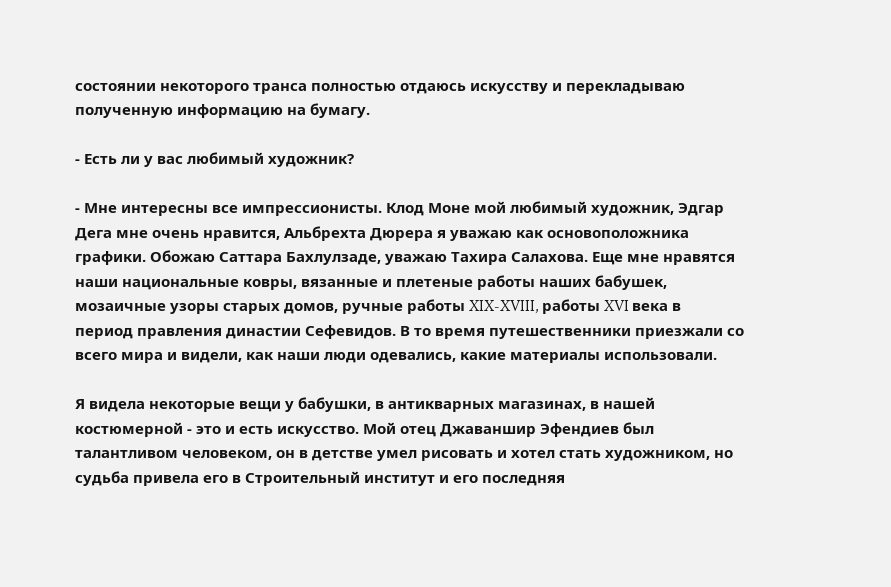состоянии некоторого транса полностью отдаюсь искусству и перекладываю полученную информацию на бумагу.

- Есть ли у вас любимый художник?

- Мне интересны все импрессионисты. Клод Моне мой любимый художник, Эдгар Дега мне очень нравится, Альбрехта Дюрера я уважаю как основоположника графики. Обожаю Саттара Бахлулзаде, уважаю Тахира Салахова. Еще мне нравятся наши национальные ковры, вязанные и плетеные работы наших бабушек, мозаичные узоры старых домов, ручные работы XIX-XVIII, работы XVI века в период правления династии Сефевидов. В то время путешественники приезжали со всего мира и видели, как наши люди одевались, какие материалы использовали.

Я видела некоторые вещи у бабушки, в антикварных магазинах, в нашей костюмерной - это и есть искусство. Мой отец Джаваншир Эфендиев был талантливом человеком, он в детстве умел рисовать и хотел стать художником, но судьба привела его в Строительный институт и его последняя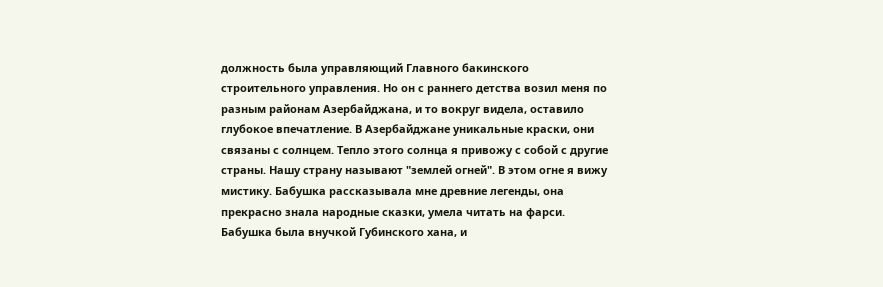должность была управляющий Главного бакинского строительного управления. Но он с раннего детства возил меня по разным районам Азербайджана, и то вокруг видела, оставило глубокое впечатление. В Азербайджане уникальные краски, они связаны с солнцем. Тепло этого солнца я привожу с собой с другие страны. Нашу страну называют "землей огней". В этом огне я вижу мистику. Бабушка рассказывала мне древние легенды, она прекрасно знала народные сказки, умела читать на фарси. Бабушка была внучкой Губинского хана, и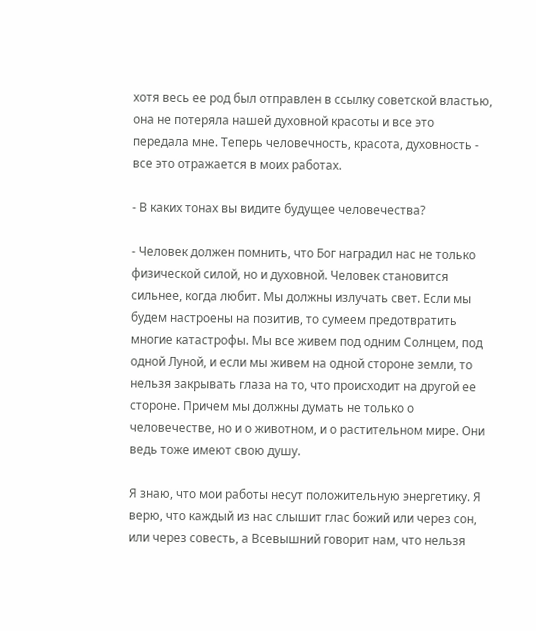хотя весь ее род был отправлен в ссылку советской властью, она не потеряла нашей духовной красоты и все это передала мне. Теперь человечность, красота, духовность - все это отражается в моих работах.

- В каких тонах вы видите будущее человечества?

- Человек должен помнить, что Бог наградил нас не только физической силой, но и духовной. Человек становится сильнее, когда любит. Мы должны излучать свет. Если мы будем настроены на позитив, то сумеем предотвратить многие катастрофы. Мы все живем под одним Солнцем, под одной Луной, и если мы живем на одной стороне земли, то нельзя закрывать глаза на то, что происходит на другой ее стороне. Причем мы должны думать не только о человечестве, но и о животном, и о растительном мире. Они ведь тоже имеют свою душу.

Я знаю, что мои работы несут положительную энергетику. Я верю, что каждый из нас слышит глас божий или через сон, или через совесть, а Всевышний говорит нам, что нельзя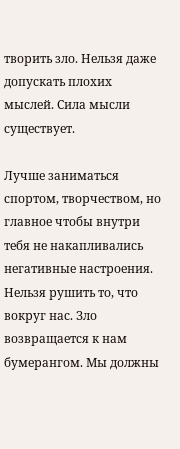творить зло. Нельзя даже допускать плохих мыслей. Сила мысли существует.

Лучше заниматься спортом, творчеством, но главное чтобы внутри тебя не накапливались негативные настроения. Нельзя рушить то, что вокруг нас. Зло возвращается к нам бумерангом. Мы должны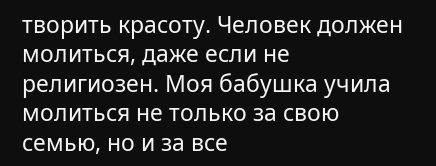творить красоту. Человек должен молиться, даже если не религиозен. Моя бабушка учила молиться не только за свою семью, но и за все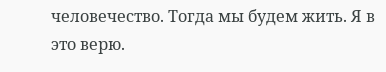человечество. Тогда мы будем жить. Я в это верю.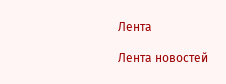Лента

Лента новостей